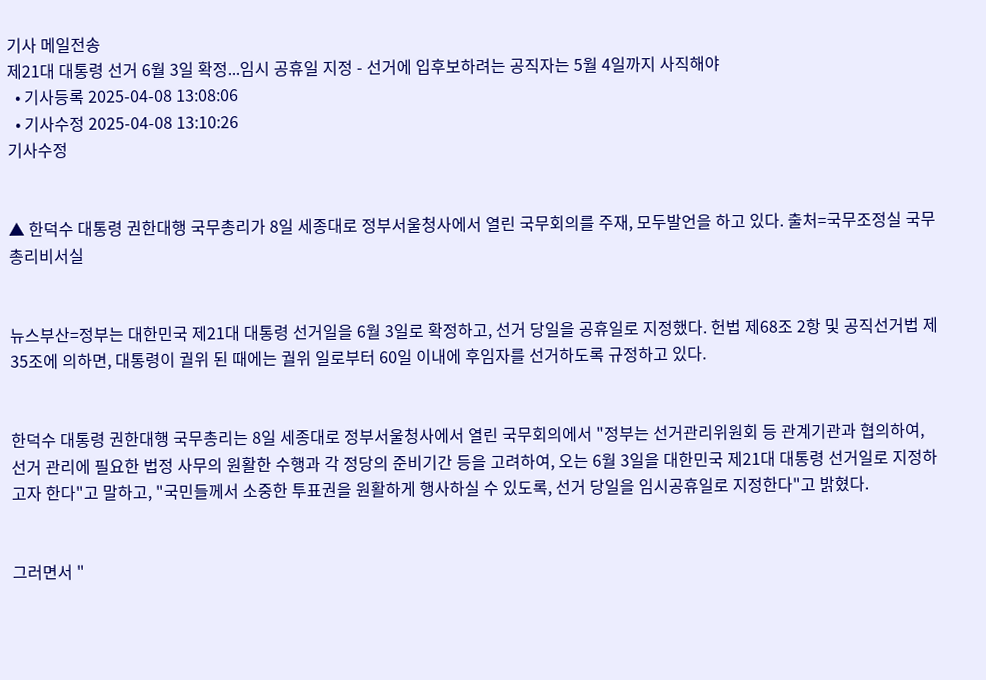기사 메일전송
제21대 대통령 선거 6월 3일 확정...임시 공휴일 지정 - 선거에 입후보하려는 공직자는 5월 4일까지 사직해야
  • 기사등록 2025-04-08 13:08:06
  • 기사수정 2025-04-08 13:10:26
기사수정


▲ 한덕수 대통령 권한대행 국무총리가 8일 세종대로 정부서울청사에서 열린 국무회의를 주재, 모두발언을 하고 있다. 출처=국무조정실 국무총리비서실


뉴스부산=정부는 대한민국 제21대 대통령 선거일을 6월 3일로 확정하고, 선거 당일을 공휴일로 지정했다. 헌법 제68조 2항 및 공직선거법 제35조에 의하면, 대통령이 궐위 된 때에는 궐위 일로부터 60일 이내에 후임자를 선거하도록 규정하고 있다.


한덕수 대통령 권한대행 국무총리는 8일 세종대로 정부서울청사에서 열린 국무회의에서 "정부는 선거관리위원회 등 관계기관과 협의하여, 선거 관리에 필요한 법정 사무의 원활한 수행과 각 정당의 준비기간 등을 고려하여, 오는 6월 3일을 대한민국 제21대 대통령 선거일로 지정하고자 한다"고 말하고, "국민들께서 소중한 투표권을 원활하게 행사하실 수 있도록, 선거 당일을 임시공휴일로 지정한다"고 밝혔다.


그러면서 "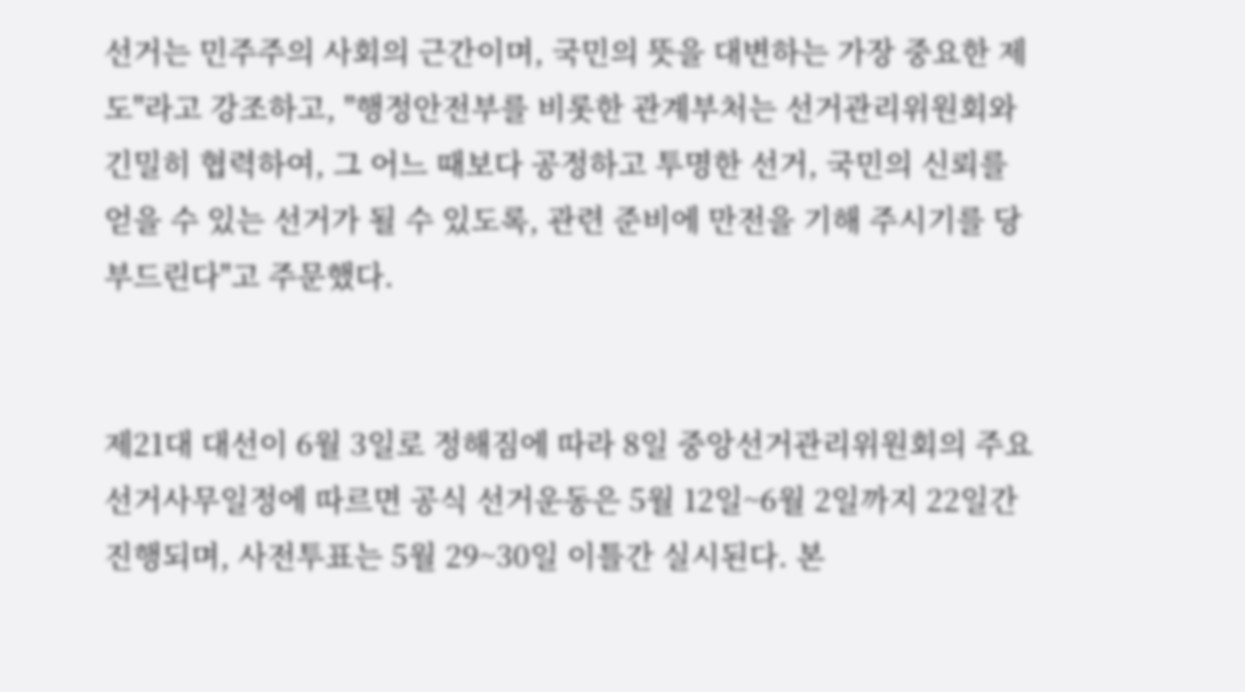선거는 민주주의 사회의 근간이며, 국민의 뜻을 대변하는 가장 중요한 제도"라고 강조하고, "행정안전부를 비롯한 관계부처는 선거관리위원회와 긴밀히 협력하여, 그 어느 때보다 공정하고 투명한 선거, 국민의 신뢰를 얻을 수 있는 선거가 될 수 있도록, 관련 준비에 만전을 기해 주시기를 당부드린다"고 주문했다.


제21대 대선이 6월 3일로 정해짐에 따라 8일 중앙선거관리위원회의 주요 선거사무일정에 따르면 공식 선거운동은 5월 12일~6월 2일까지 22일간 진행되며, 사전투표는 5월 29~30일 이틀간 실시된다. 본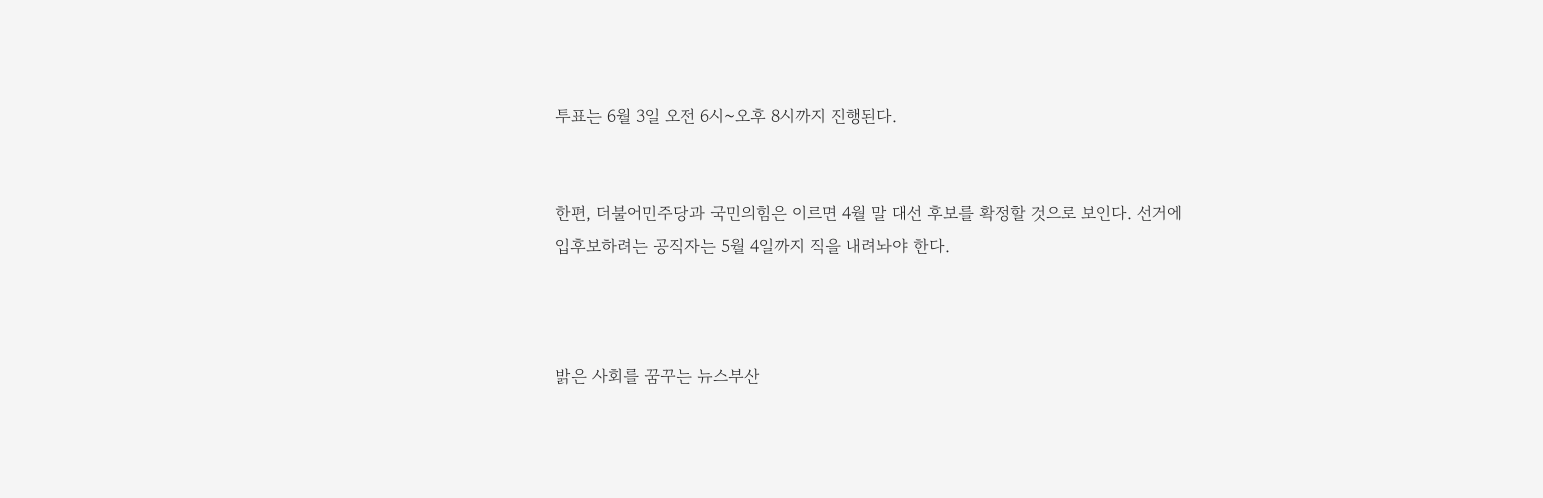투표는 6월 3일 오전 6시~오후 8시까지 진행된다.


한편, 더불어민주당과 국민의힘은 이르면 4월 말 대선 후보를 확정할 것으로 보인다. 선거에 입후보하려는 공직자는 5월 4일까지 직을 내려놔야 한다.



밝은 사회를 꿈꾸는 뉴스부산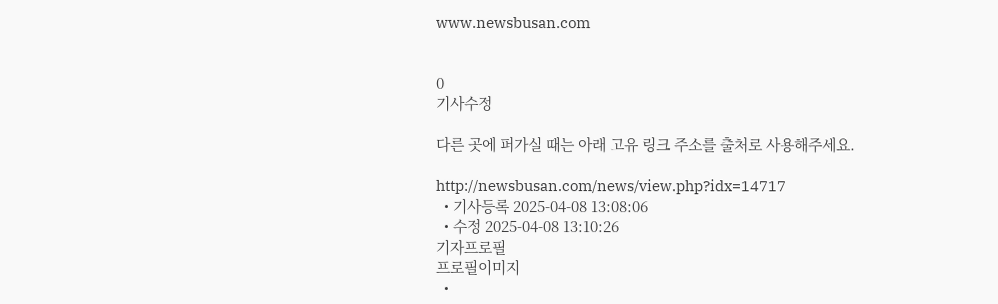www.newsbusan.com


0
기사수정

다른 곳에 퍼가실 때는 아래 고유 링크 주소를 출처로 사용해주세요.

http://newsbusan.com/news/view.php?idx=14717
  • 기사등록 2025-04-08 13:08:06
  • 수정 2025-04-08 13:10:26
기자프로필
프로필이미지
  •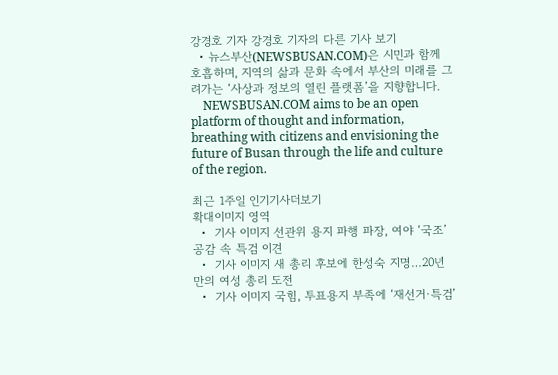강경호 기자 강경호 기자의 다른 기사 보기
  • 뉴스부산(NEWSBUSAN.COM)은 시민과 함께 호흡하며, 지역의 삶과 문화 속에서 부산의 미래를 그려가는 ‘사상과 정보의 열린 플랫폼’을 지향합니다.
    NEWSBUSAN.COM aims to be an open platform of thought and information, breathing with citizens and envisioning the future of Busan through the life and culture of the region.

최근 1주일 인기기사더보기
확대이미지 영역
  •  기사 이미지 선관위 용지 파행 파장, 여야 ‘국조’ 공감 속 특검 이견
  •  기사 이미지 새 총리 후보에 한성숙 지명…20년 만의 여성 총리 도전
  •  기사 이미지 국힘, 투표용지 부족에 ‘재선거·특검’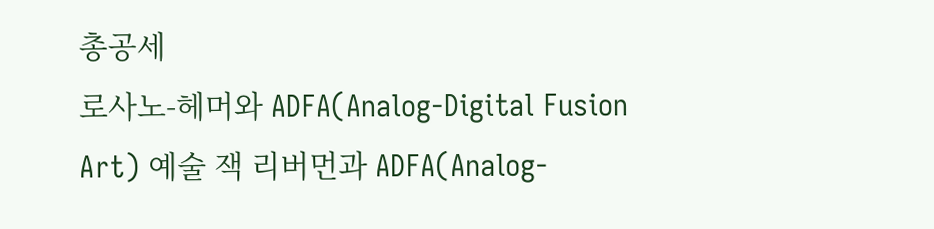총공세
로사노-헤머와 ADFA(Analog-Digital Fusion Art) 예술 잭 리버먼과 ADFA(Analog-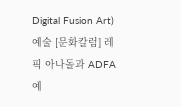Digital Fusion Art) 예술 [문화칼럼] 레픽 아나돌과 ADFA 예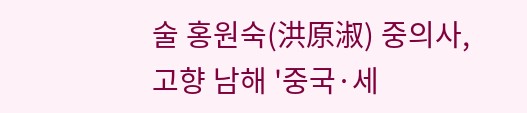술 홍원숙(洪原淑) 중의사, 고향 남해 '중국·세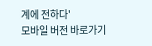계에 전하다'
모바일 버전 바로가기